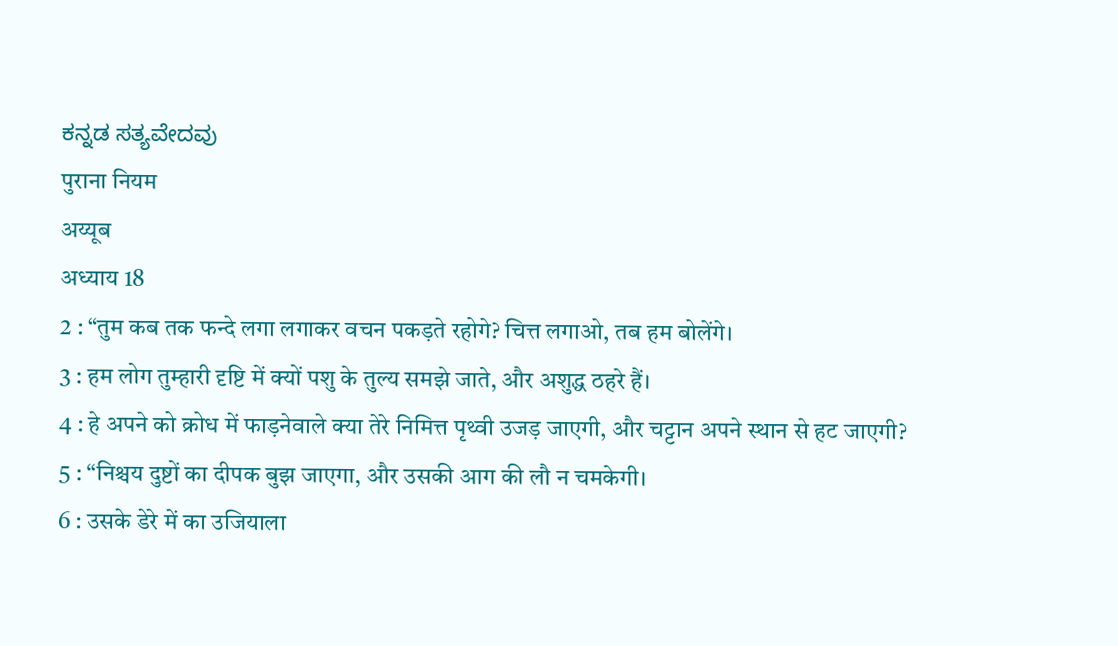ಕನ್ನಡ ಸತ್ಯವೇದವು
पुराना नियम
अय्यूब
अध्याय 18
2 : “तुम कब तक फन्दे लगा लगाकर वचन पकड़ते रहोगे? चित्त लगाओ, तब हम बोलेंगे।
3 : हम लोग तुम्हारी दृष्टि में क्यों पशु के तुल्य समझे जाते, और अशुद्ध ठहरे हैं।
4 : हे अपने को क्रोध में फाड़नेवाले क्या तेरे निमित्त पृथ्वी उजड़ जाएगी, और चट्टान अपने स्थान से हट जाएगी?
5 : “निश्चय दुष्टों का दीपक बुझ जाएगा, और उसकी आग की लौ न चमकेगी।
6 : उसके डेरे में का उजियाला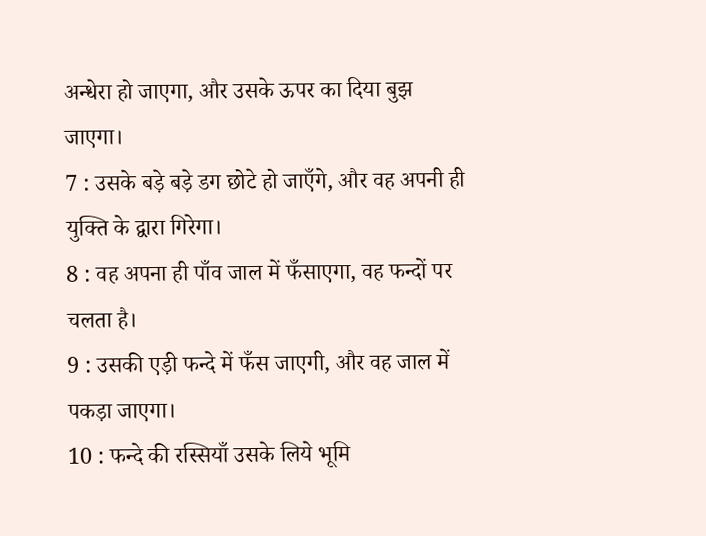अन्धेरा हो जाएगा, और उसके ऊपर का दिया बुझ जाएगा।
7 : उसके बड़े बड़े डग छोटे हो जाएँगे, और वह अपनी ही युक्ति के द्वारा गिरेगा।
8 : वह अपना ही पाँव जाल में फँसाएगा, वह फन्दों पर चलता है।
9 : उसकी एड़ी फन्दे में फँस जाएगी, और वह जाल में पकड़ा जाएगा।
10 : फन्दे की रस्सियाँ उसके लिये भूमि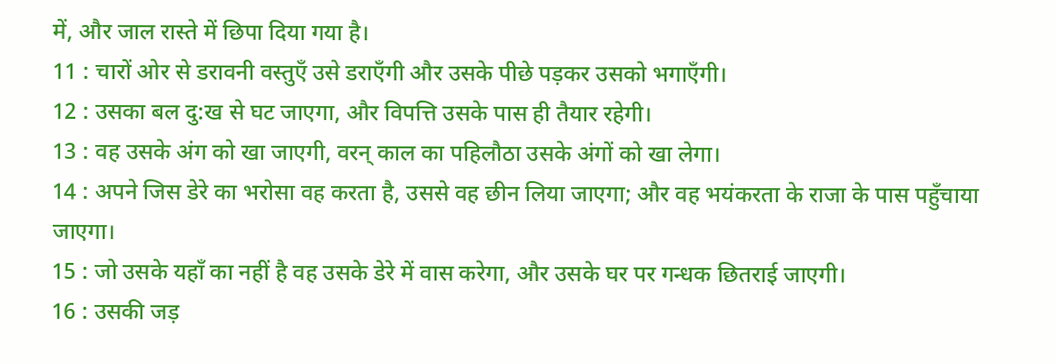में, और जाल रास्ते में छिपा दिया गया है।
11 : चारों ओर से डरावनी वस्तुएँ उसे डराएँगी और उसके पीछे पड़कर उसको भगाएँगी।
12 : उसका बल दु:ख से घट जाएगा, और विपत्ति उसके पास ही तैयार रहेगी।
13 : वह उसके अंग को खा जाएगी, वरन् काल का पहिलौठा उसके अंगों को खा लेगा।
14 : अपने जिस डेरे का भरोसा वह करता है, उससे वह छीन लिया जाएगा; और वह भयंकरता के राजा के पास पहुँचाया जाएगा।
15 : जो उसके यहाँ का नहीं है वह उसके डेरे में वास करेगा, और उसके घर पर गन्धक छितराई जाएगी।
16 : उसकी जड़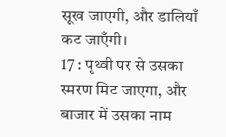सूख जाएगी, और डालियाँ कट जाएँगी।
17 : पृथ्वी पर से उसका स्मरण मिट जाएगा, और बाजार में उसका नाम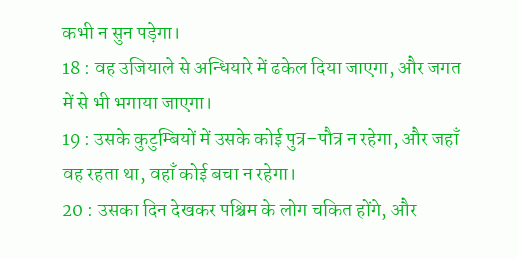कभी न सुन पड़ेगा।
18 : वह उजियाले से अन्धियारे में ढकेल दिया जाएगा, और जगत में से भी भगाया जाएगा।
19 : उसके कुटुम्बियों में उसके कोई पुत्र–पौत्र न रहेगा, और जहाँ वह रहता था, वहाँ कोई बचा न रहेगा।
20 : उसका दिन देखकर पश्चिम के लोग चकित होंगे, और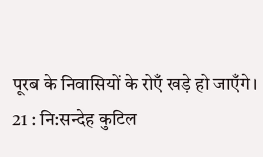पूरब के निवासियों के रोएँ खड़े हो जाएँगे।
21 : नि:सन्देह कुटिल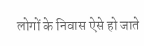लोगों के निवास ऐसे हो जाते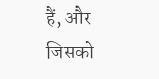हैं, और जिसको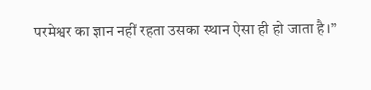परमेश्वर का ज्ञान नहीं रहता उसका स्थान ऐसा ही हो जाता है।”